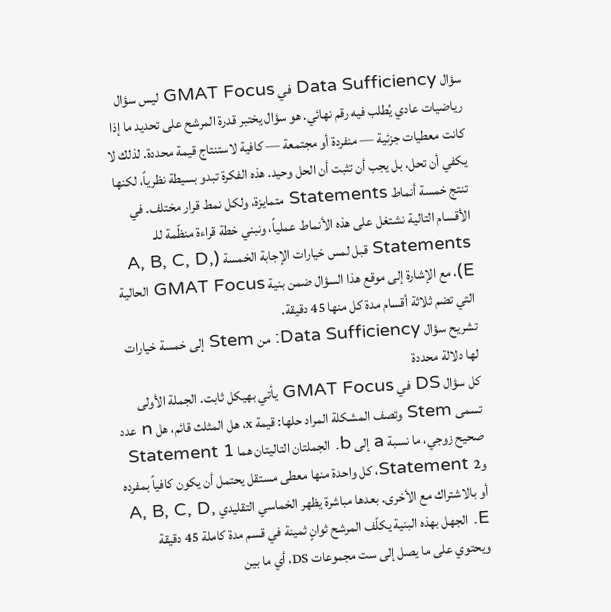سؤال Data Sufficiency في GMAT Focus ليس سؤال رياضيات عادي يُطلب فيه رقم نهائي. هو سؤال يختبر قدرة المرشح على تحديد ما إذا كانت معطيات جزئية — منفردة أو مجتمعة — كافية لاستنتاج قيمة محددة. لذلك لا يكفي أن تحل، بل يجب أن تثبت أن الحل وحيد. هذه الفكرة تبدو بسيطة نظرياً، لكنها تنتج خمسة أنماط Statements متمايزة، ولكل نمط قرار مختلف. في الأقسام التالية نشتغل على هذه الأنماط عملياً، ونبني خطة قراءة منظّمة للـ Statements قبل لمس خيارات الإجابة الخمسة (A, B, C, D, E)، مع الإشارة إلى موقع هذا السؤال ضمن بنية GMAT Focus الحالية التي تضم ثلاثة أقسام مدة كل منها 45 دقيقة.
تشريح سؤال Data Sufficiency: من Stem إلى خمسة خيارات لها دلالة محددة
كل سؤال DS في GMAT Focus يأتي بهيكل ثابت. الجملة الأولى تسمى Stem وتصف المشكلة المراد حلها: قيمة x، هل المثلث قائم، هل n عدد صحيح زوجي، ما نسبة a إلى b. الجملتان التاليتان هما Statement 1 وStatement 2، كل واحدة منها معطى مستقل يحتمل أن يكون كافياً بمفرده أو بالاشتراك مع الأخرى. بعدها مباشرة يظهر الخماسي التقليدي A, B, C, D, E. الجهل بهذه البنية يكلّف المرشح ثوانٍ ثمينة في قسم مدة كاملة 45 دقيقة ويحتوي على ما يصل إلى ست مجموعات DS، أي ما بين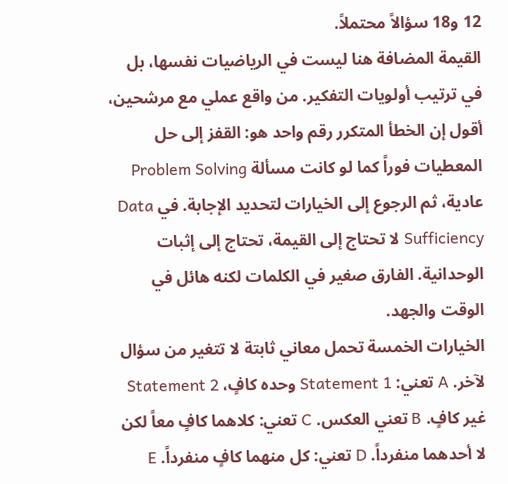12 و18 سؤالاً محتملاً.
القيمة المضافة هنا ليست في الرياضيات نفسها، بل في ترتيب أولويات التفكير. من واقع عملي مع مرشحين، أقول إن الخطأ المتكرر رقم واحد هو: القفز إلى حل المعطيات فوراً كما لو كانت مسألة Problem Solving عادية، ثم الرجوع إلى الخيارات لتحديد الإجابة. في Data Sufficiency لا تحتاج إلى القيمة، تحتاج إلى إثبات الوحدانية. الفارق صغير في الكلمات لكنه هائل في الوقت والجهد.
الخيارات الخمسة تحمل معاني ثابتة لا تتغير من سؤال لآخر. A تعني: Statement 1 وحده كافٍ، Statement 2 غير كافٍ. B تعني العكس. C تعني: كلاهما كافٍ معاً لكن لا أحدهما منفرداً. D تعني: كل منهما كافٍ منفرداً. E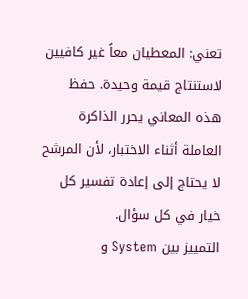تعني: المعطيان معاً غير كافيين لاستنتاج قيمة وحيدة. حفظ هذه المعاني يحرر الذاكرة العاملة أثناء الاختبار، لأن المرشح لا يحتاج إلى إعادة تفسير كل خيار في كل سؤال.
التمييز بين System و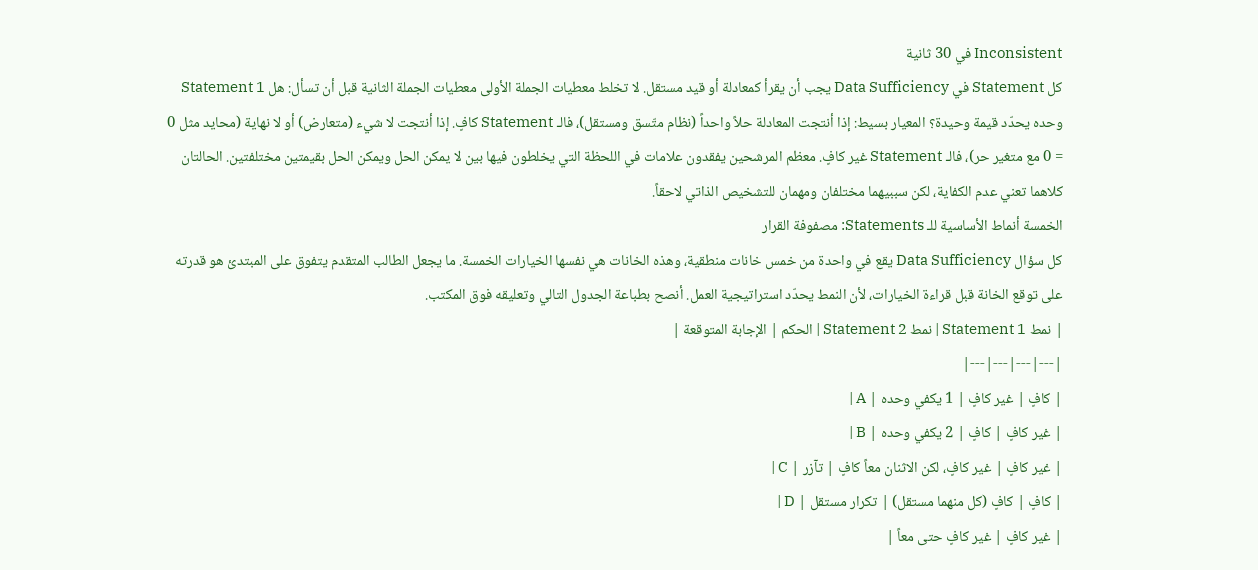Inconsistent في 30 ثانية
كل Statement في Data Sufficiency يجب أن يقرأ كمعادلة أو قيد مستقل. لا تخلط معطيات الجملة الأولى معطيات الجملة الثانية قبل أن تسأل: هل Statement 1 وحده يحدّد قيمة وحيدة؟ المعيار بسيط: إذا أنتجت المعادلة حلاً واحداً (نظام متّسق ومستقل)، فالـ Statement كافٍ. إذا أنتجت لا شيء (متعارض) أو لا نهاية (محايد مثل 0 = 0 مع متغير حر)، فالـ Statement غير كافٍ. معظم المرشحين يفقدون علامات في اللحظة التي يخلطون فيها بين لا يمكن الحل ويمكن الحل بقيمتين مختلفتين. الحالتان كلاهما تعني عدم الكفاية، لكن سببيهما مختلفان ومهمان للتشخيص الذاتي لاحقاً.
الخمسة أنماط الأساسية للـ Statements: مصفوفة القرار
كل سؤال Data Sufficiency يقع في واحدة من خمس خانات منطقية، وهذه الخانات هي نفسها الخيارات الخمسة. ما يجعل الطالب المتقدم يتفوق على المبتدئ هو قدرته على توقع الخانة قبل قراءة الخيارات، لأن النمط يحدّد استراتيجية العمل. أنصح بطباعة الجدول التالي وتعليقه فوق المكتب.
| نمط Statement 1 | نمط Statement 2 | الحكم | الإجابة المتوقعة |
|---|---|---|---|
| كافٍ | غير كافٍ | 1 يكفي وحده | A |
| غير كافٍ | كافٍ | 2 يكفي وحده | B |
| غير كافٍ | غير كافٍ، لكن الاثنان معاً كافٍ | تآزر | C |
| كافٍ | كافٍ (كل منهما مستقل) | تكرار مستقل | D |
| غير كافٍ | غير كافٍ حتى معاً |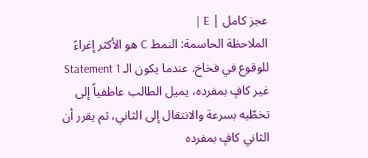عجز كامل | E |
الملاحظة الحاسمة: النمط C هو الأكثر إغراءً للوقوع في فخاخ. عندما يكون الـ Statement 1 غير كافٍ بمفرده، يميل الطالب عاطفياً إلى تخطّيه بسرعة والانتقال إلى الثاني، ثم يقرر أن الثاني كافٍ بمفرده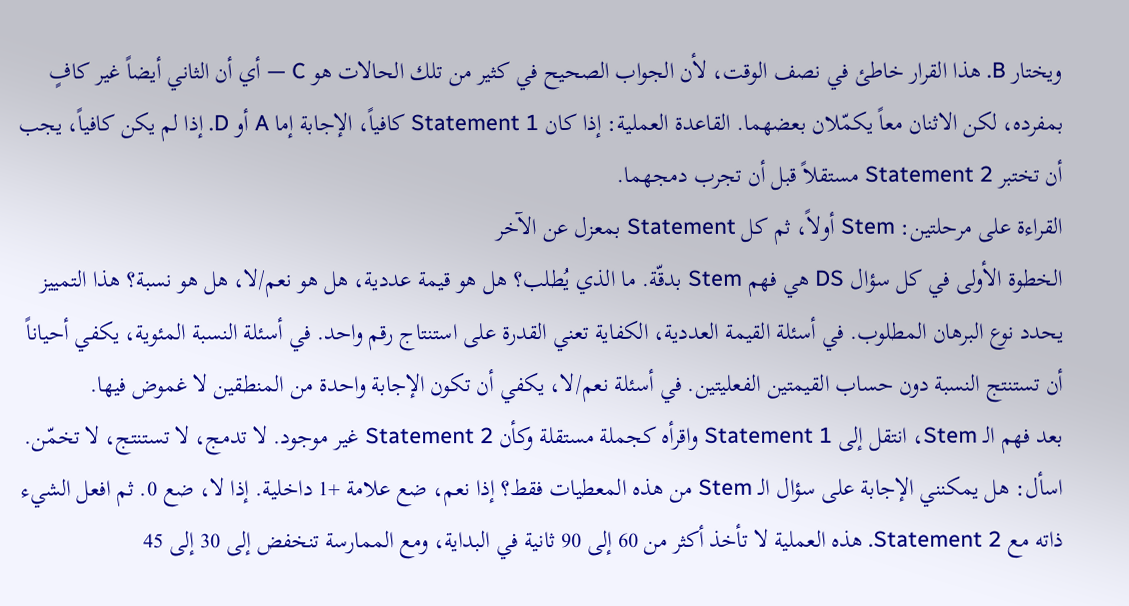ويختار B. هذا القرار خاطئ في نصف الوقت، لأن الجواب الصحيح في كثير من تلك الحالات هو C — أي أن الثاني أيضاً غير كافٍ بمفرده، لكن الاثنان معاً يكمّلان بعضهما. القاعدة العملية: إذا كان Statement 1 كافياً، الإجابة إما A أو D. إذا لم يكن كافياً، يجب أن تختبر Statement 2 مستقلاً قبل أن تجرب دمجهما.
القراءة على مرحلتين: Stem أولاً، ثم كل Statement بمعزل عن الآخر
الخطوة الأولى في كل سؤال DS هي فهم Stem بدقّة. ما الذي يُطلب؟ هل هو قيمة عددية، هل هو نعم/لا، هل هو نسبة؟ هذا التمييز يحدد نوع البرهان المطلوب. في أسئلة القيمة العددية، الكفاية تعني القدرة على استنتاج رقم واحد. في أسئلة النسبة المئوية، يكفي أحياناً أن تستنتج النسبة دون حساب القيمتين الفعليتين. في أسئلة نعم/لا، يكفي أن تكون الإجابة واحدة من المنطقين لا غموض فيها.
بعد فهم الـ Stem، انتقل إلى Statement 1 واقرأه كجملة مستقلة وكأن Statement 2 غير موجود. لا تدمج، لا تستنتج، لا تخمّن. اسأل: هل يمكنني الإجابة على سؤال الـ Stem من هذه المعطيات فقط؟ إذا نعم، ضع علامة +1 داخلية. إذا لا، ضع 0. ثم افعل الشيء ذاته مع Statement 2. هذه العملية لا تأخذ أكثر من 60 إلى 90 ثانية في البداية، ومع الممارسة تنخفض إلى 30 إلى 45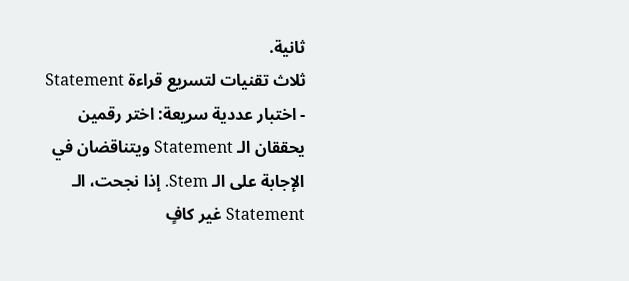ثانية.
ثلاث تقنيات لتسريع قراءة Statement
- اختبار عددية سريعة: اختر رقمين يحققان الـ Statement ويتناقضان في الإجابة على الـ Stem. إذا نجحت، الـ Statement غير كافٍ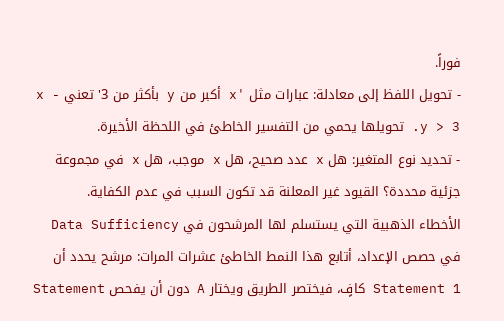فوراً.
- تحويل اللفظ إلى معادلة: عبارات مثل 'x أكبر من y بأكثر من 3' تعني x - y > 3. تحويلها يحمي من التفسير الخاطئ في اللحظة الأخيرة.
- تحديد نوع المتغير: هل x عدد صحيح، هل x موجب، هل x في مجموعة جزئية محددة؟ القيود غير المعلنة قد تكون السبب في عدم الكفاية.
الأخطاء الذهبية التي يستسلم لها المرشحون في Data Sufficiency
في حصص الإعداد، أتابع هذا النمط الخاطئ عشرات المرات: مرشح يحدد أن Statement 1 كافٍ، فيختصر الطريق ويختار A دون أن يفحص Statement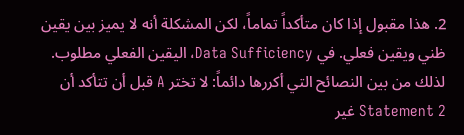2. هذا مقبول إذا كان متأكداً تماماً، لكن المشكلة أنه لا يميز بين يقين ظني ويقين فعلي. في Data Sufficiency، اليقين الفعلي مطلوب. لذلك من بين النصائح التي أكررها دائماً: لا تختر A قبل أن تتأكد أن Statement 2 غير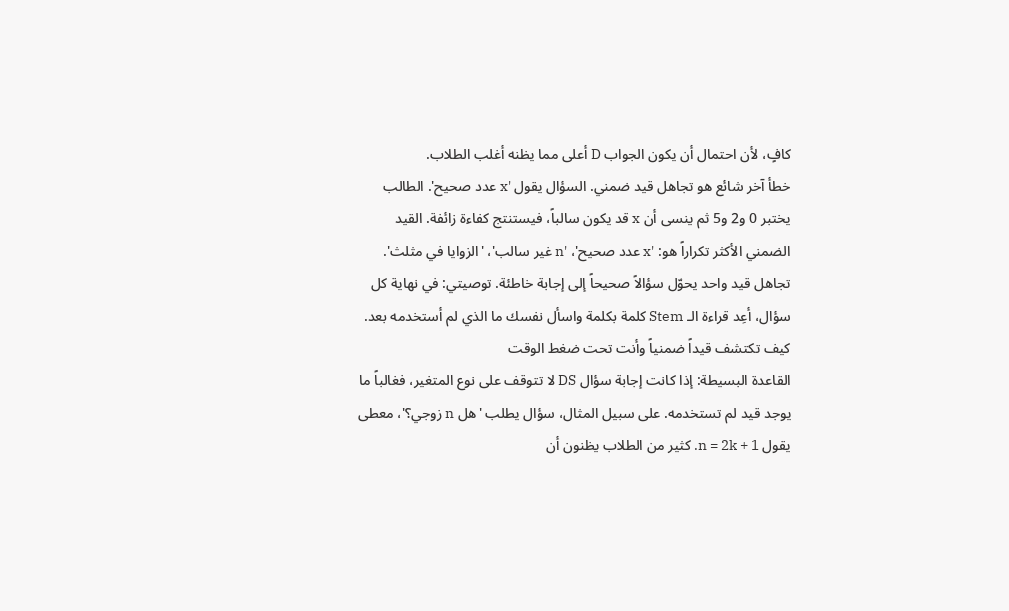كافٍ، لأن احتمال أن يكون الجواب D أعلى مما يظنه أغلب الطلاب.
خطأ آخر شائع هو تجاهل قيد ضمني. السؤال يقول 'x عدد صحيح'. الطالب يختبر 0 و2 و5 ثم ينسى أن x قد يكون سالباً، فيستنتج كفاءة زائفة. القيد الضمني الأكثر تكراراً هو: 'x عدد صحيح'، 'n غير سالب'، 'الزوايا في مثلث'. تجاهل قيد واحد يحوّل سؤالاً صحيحاً إلى إجابة خاطئة. توصيتي: في نهاية كل سؤال، أعِد قراءة الـ Stem كلمة بكلمة واسأل نفسك ما الذي لم أستخدمه بعد.
كيف تكتشف قيداً ضمنياً وأنت تحت ضغط الوقت
القاعدة البسيطة: إذا كانت إجابة سؤال DS لا تتوقف على نوع المتغير، فغالباً ما يوجد قيد لم تستخدمه. على سبيل المثال، سؤال يطلب 'هل n زوجي؟'، معطى يقول n = 2k + 1. كثير من الطلاب يظنون أن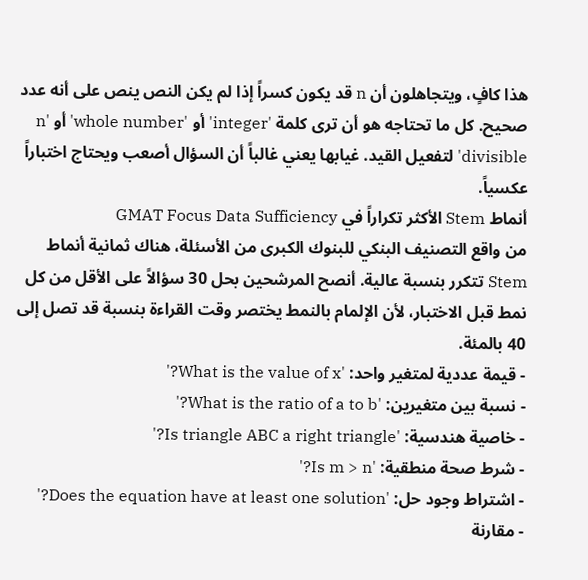هذا كافٍ، ويتجاهلون أن n قد يكون كسراً إذا لم يكن النص ينص على أنه عدد صحيح. كل ما تحتاجه هو أن ترى كلمة 'integer' أو 'whole number' أو 'n divisible' لتفعيل القيد. غيابها يعني غالباً أن السؤال أصعب ويحتاج اختباراً عكسياً.
أنماط Stem الأكثر تكراراً في GMAT Focus Data Sufficiency
من واقع التصنيف البنكي للبنوك الكبرى من الأسئلة، هناك ثمانية أنماط Stem تتكرر بنسبة عالية. أنصح المرشحين بحل 30 سؤالاً على الأقل من كل نمط قبل الاختبار، لأن الإلمام بالنمط يختصر وقت القراءة بنسبة قد تصل إلى 40 بالمئة.
- قيمة عددية لمتغير واحد: 'What is the value of x?'
- نسبة بين متغيرين: 'What is the ratio of a to b?'
- خاصية هندسية: 'Is triangle ABC a right triangle?'
- شرط صحة منطقية: 'Is m > n?'
- اشتراط وجود حل: 'Does the equation have at least one solution?'
- مقارنة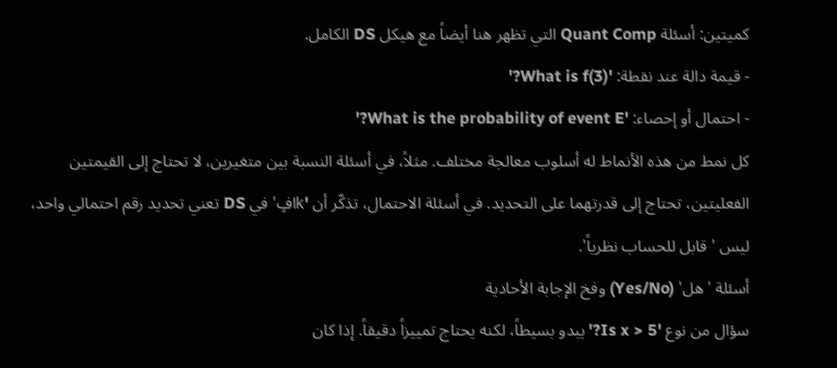كميتين: أسئلة Quant Comp التي تظهر هنا أيضاً مع هيكل DS الكامل.
- قيمة دالة عند نقطة: 'What is f(3)?'
- احتمال أو إحصاء: 'What is the probability of event E?'
كل نمط من هذه الأنماط له أسلوب معالجة مختلف. مثلاً، في أسئلة النسبة بين متغيرين، لا تحتاج إلى القيمتين الفعليتين، تحتاج إلى قدرتهما على التحديد. في أسئلة الاحتمال، تذكّر أن 'kافٍ' في DS تعني تحديد رقم احتمالي واحد، ليس 'قابل للحساب نظرياً'.
أسئلة 'هل' (Yes/No) وفخ الإجابة الأحادية
سؤال من نوع 'Is x > 5?' يبدو بسيطاً، لكنه يحتاج تمييزاً دقيقاً. إذا كان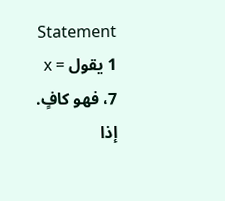Statement 1 يقول x = 7، فهو كافٍ. إذا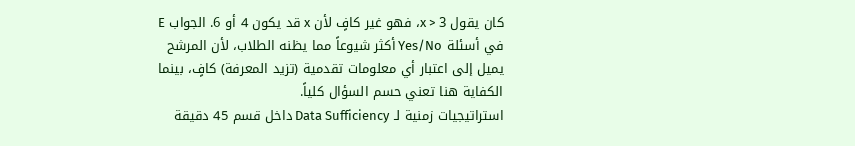كان يقول x > 3، فهو غير كافٍ لأن x قد يكون 4 أو 6. الجواب E في أسئلة Yes/No أكثر شيوعاً مما يظنه الطلاب، لأن المرشح يميل إلى اعتبار أي معلومات تقدمية (تزيد المعرفة) كافٍ، بينما الكفاية هنا تعني حسم السؤال كلياً.
استراتيجيات زمنية لـ Data Sufficiency داخل قسم 45 دقيقة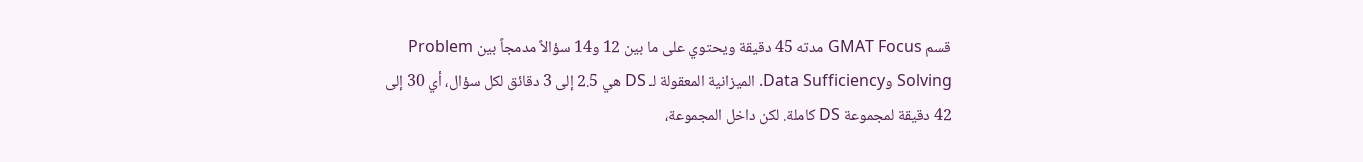قسم GMAT Focus مدته 45 دقيقة ويحتوي على ما بين 12 و14 سؤالاً مدمجاً بين Problem Solving وData Sufficiency. الميزانية المعقولة لـ DS هي 2.5 إلى 3 دقائق لكل سؤال، أي 30 إلى 42 دقيقة لمجموعة DS كاملة. لكن داخل المجموعة،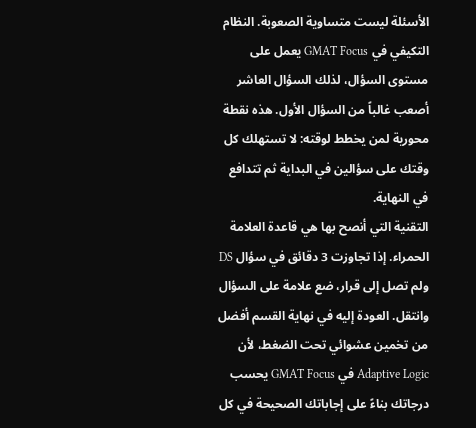الأسئلة ليست متساوية الصعوبة. النظام التكيفي في GMAT Focus يعمل على مستوى السؤال، لذلك السؤال العاشر أصعب غالباً من السؤال الأول. هذه نقطة محورية لمن يخطط لوقته: لا تستهلك كل وقتك على سؤالين في البداية ثم تتدافع في النهاية.
التقنية التي أنصح بها هي قاعدة العلامة الحمراء. إذا تجاوزت 3 دقائق في سؤال DS ولم تصل إلى قرار، ضع علامة على السؤال وانتقل. العودة إليه في نهاية القسم أفضل من تخمين عشوائي تحت الضغط، لأن Adaptive Logic في GMAT Focus يحسب درجاتك بناءً على إجاباتك الصحيحة في كل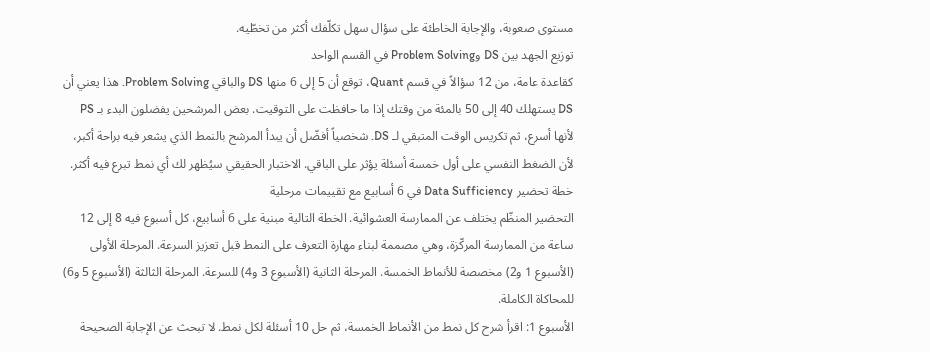مستوى صعوبة، والإجابة الخاطئة على سؤال سهل تكلّفك أكثر من تخطّيه.
توزيع الجهد بين DS وProblem Solving في القسم الواحد
كقاعدة عامة، من 12 سؤالاً في قسم Quant، توقع أن 5 إلى 6 منها DS والباقي Problem Solving. هذا يعني أن DS يستهلك 40 إلى 50 بالمئة من وقتك إذا ما حافظت على التوقيت. بعض المرشحين يفضلون البدء بـ PS لأنها أسرع، ثم تكريس الوقت المتبقي لـ DS. شخصياً أفضّل أن يبدأ المرشح بالنمط الذي يشعر فيه براحة أكبر، لأن الضغط النفسي على أول خمسة أسئلة يؤثر على الباقي. الاختبار الحقيقي سيُظهر لك أي نمط تبرع فيه أكثر.
خطة تحضير Data Sufficiency في 6 أسابيع مع تقييمات مرحلية
التحضير المنظّم يختلف عن الممارسة العشوائية. الخطة التالية مبنية على 6 أسابيع، كل أسبوع فيه 8 إلى 12 ساعة من الممارسة المركّزة، وهي مصممة لبناء مهارة التعرف على النمط قبل تعزيز السرعة. المرحلة الأولى (الأسبوع 1 و2) مخصصة للأنماط الخمسة. المرحلة الثانية (الأسبوع 3 و4) للسرعة. المرحلة الثالثة (الأسبوع 5 و6) للمحاكاة الكاملة.
الأسبوع 1: اقرأ شرح كل نمط من الأنماط الخمسة، ثم حل 10 أسئلة لكل نمط. لا تبحث عن الإجابة الصحيحة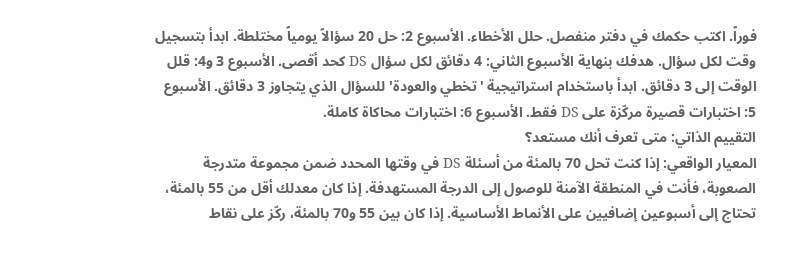فوراً. اكتب حكمك في دفتر منفصل. حلل الأخطاء. الأسبوع 2: حل 20 سؤالاً يومياً مختلطة. ابدأ بتسجيل وقت لكل سؤال. هدفك بنهاية الأسبوع الثاني: 4 دقائق لكل سؤال DS كحد أقصى. الأسبوع 3 و4: قلل الوقت إلى 3 دقائق. ابدأ باستخدام استراتيجية 'تخطي والعودة' للسؤال الذي يتجاوز 3 دقائق. الأسبوع 5: اختبارات قصيرة مركّزة على DS فقط. الأسبوع 6: اختبارات محاكاة كاملة.
التقييم الذاتي: متى تعرف أنك مستعد؟
المعيار الواقعي: إذا كنت تحل 70 بالمئة من أسئلة DS في وقتها المحدد ضمن مجموعة متدرجة الصعوبة، فأنت في المنطقة الآمنة للوصول إلى الدرجة المستهدفة. إذا كان معدلك أقل من 55 بالمئة، تحتاج إلى أسبوعين إضافيين على الأنماط الأساسية. إذا كان بين 55 و70 بالمئة، ركّز على نقاط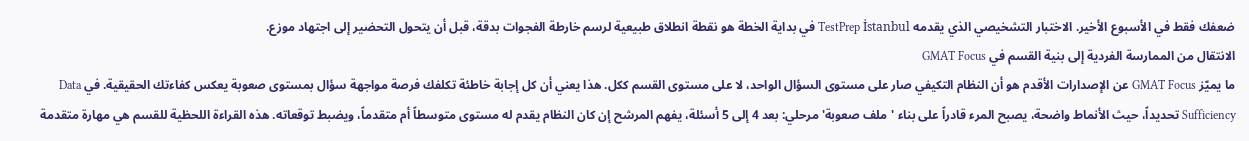ضعفك فقط في الأسبوع الأخير. الاختبار التشخيصي الذي يقدمه TestPrep İstanbul في بداية الخطة هو نقطة انطلاق طبيعية لرسم خارطة الفجوات بدقة، قبل أن يتحول التحضير إلى اجتهاد موزع.
الانتقال من الممارسة الفردية إلى بنية القسم في GMAT Focus
ما يميّز GMAT Focus عن الإصدارات الأقدم هو أن النظام التكيفي صار على مستوى السؤال الواحد، لا على مستوى القسم ككل. هذا يعني أن كل إجابة خاطئة تكلفك فرصة مواجهة سؤال بمستوى صعوبة يعكس كفاءتك الحقيقية. في Data Sufficiency تحديداً، حيث الأنماط واضحة، يصبح المرء قادراً على بناء 'ملف صعوبة' مرحلي: بعد 4 إلى 5 أسئلة، يفهم المرشح إن كان النظام يقدم له مستوى متوسطاً أم متقدماً، ويضبط توقعاته. هذه القراءة اللحظية للقسم هي مهارة متقدمة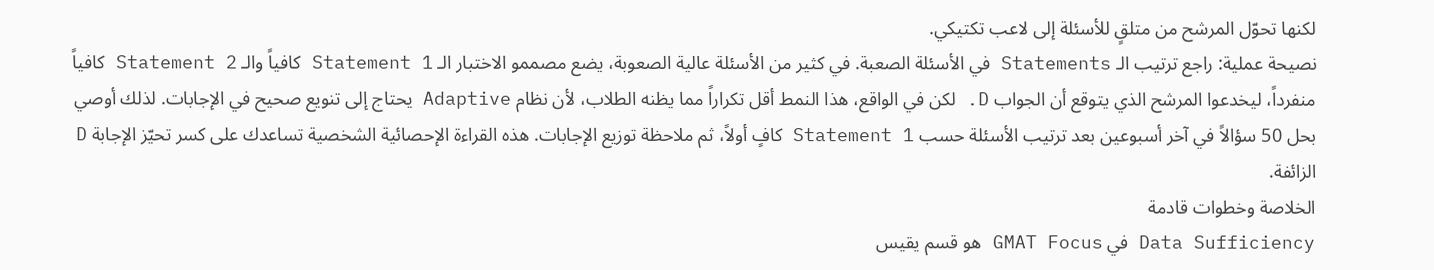لكنها تحوّل المرشح من متلقٍ للأسئلة إلى لاعب تكتيكي.
نصيحة عملية: راجع ترتيب الـ Statements في الأسئلة الصعبة. في كثير من الأسئلة عالية الصعوبة، يضع مصممو الاختبار الـ Statement 1 كافياً والـ Statement 2 كافياً منفرداً، ليخدعوا المرشح الذي يتوقع أن الجواب D. لكن في الواقع، هذا النمط أقل تكراراً مما يظنه الطلاب، لأن نظام Adaptive يحتاج إلى تنويع صحيح في الإجابات. لذلك أوصي بحل 50 سؤالاً في آخر أسبوعين بعد ترتيب الأسئلة حسب Statement 1 كافٍ أولاً، ثم ملاحظة توزيع الإجابات. هذه القراءة الإحصائية الشخصية تساعدك على كسر تحيّز الإجابة D الزائفة.
الخلاصة وخطوات قادمة
Data Sufficiency في GMAT Focus هو قسم يقيس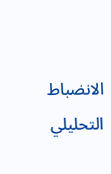الانضباط التحليلي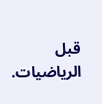قبل الرياضيات.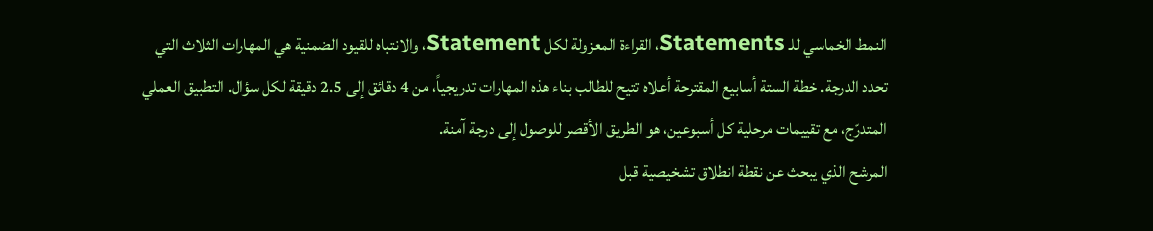النمط الخماسي للـ Statements، القراءة المعزولة لكل Statement، والانتباه للقيود الضمنية هي المهارات الثلاث التي تحدد الدرجة. خطة الستة أسابيع المقترحة أعلاه تتيح للطالب بناء هذه المهارات تدريجياً، من 4 دقائق إلى 2.5 دقيقة لكل سؤال. التطبيق العملي المتدرّج، مع تقييمات مرحلية كل أسبوعين، هو الطريق الأقصر للوصول إلى درجة آمنة.
المرشح الذي يبحث عن نقطة انطلاق تشخيصية قبل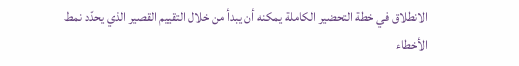الانطلاق في خطة التحضير الكاملة يمكنه أن يبدأ من خلال التقييم القصير الذي يحدّد نمط الأخطاء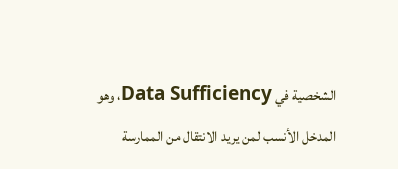الشخصية في Data Sufficiency، وهو المدخل الأنسب لمن يريد الانتقال من الممارسة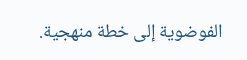الفوضوية إلى خطة منهجية.